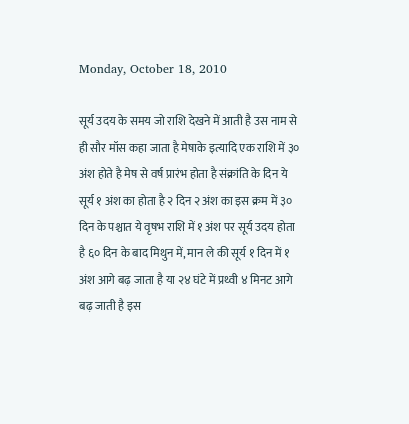Monday, October 18, 2010

सूर्य उदय के समय जो राशि देखने में आती है उस नाम से ही सौर मॉस कहा जाता है मेषाके इत्यादि एक राशि में ३० अंश होते है मेष से वर्ष प्रारंभ होता है संक्रांति के दिन ये सूर्य १ अंश का होता है २ दिन २ अंश का इस क्रम में ३० दिन के पश्चात ये वृषभ राशि में १ अंश पर सूर्य उदय होता है ६० दिन के बाद मिथुन में, मान ले की सूर्य १ दिन में १ अंश आगे बढ़ जाता है या २४ घंटे में प्रथ्वी ४ मिनट आगे बढ़ जाती है इस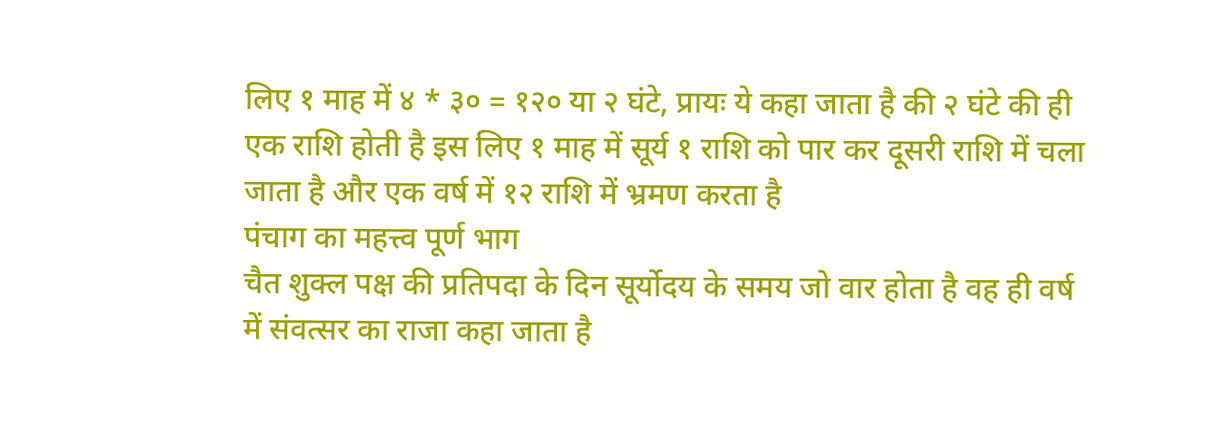लिए १ माह में ४ * ३० = १२० या २ घंटे, प्रायः ये कहा जाता है की २ घंटे की ही एक राशि होती है इस लिए १ माह में सूर्य १ राशि को पार कर दूसरी राशि में चला जाता है और एक वर्ष में १२ राशि में भ्रमण करता है
पंचाग का महत्त्व पूर्ण भाग
चैत शुक्ल पक्ष की प्रतिपदा के दिन सूर्योदय के समय जो वार होता है वह ही वर्ष में संवत्सर का राजा कहा जाता है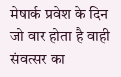मेषार्क प्रवेश के दिन जो वार होता है वाही संवत्सर का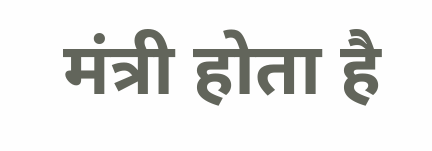मंत्री होता है